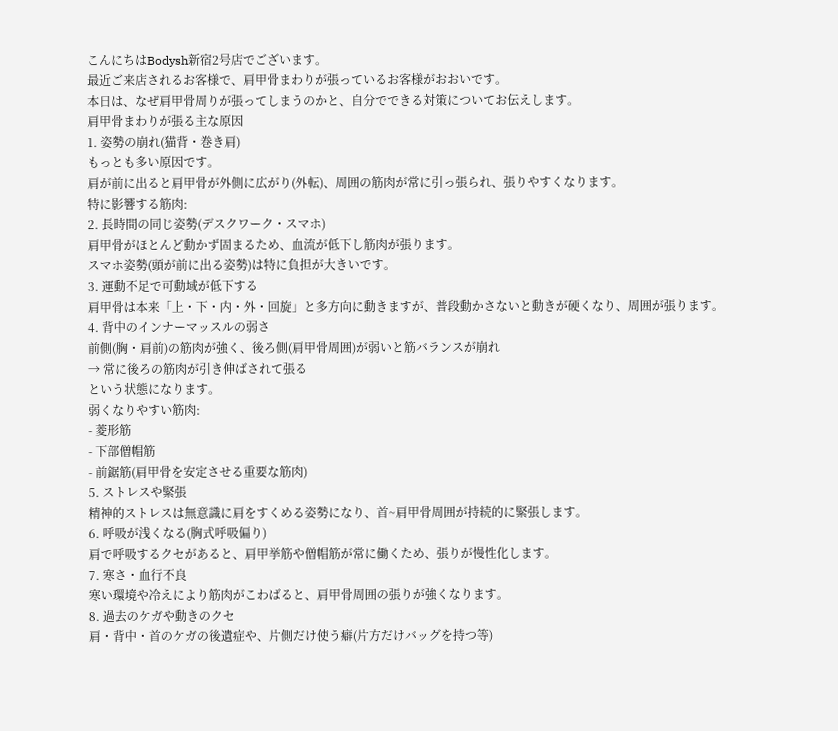こんにちはBodysh新宿2号店でございます。
最近ご来店されるお客様で、肩甲骨まわりが張っているお客様がおおいです。
本日は、なぜ肩甲骨周りが張ってしまうのかと、自分でできる対策についてお伝えします。
肩甲骨まわりが張る主な原因
1. 姿勢の崩れ(猫背・巻き肩)
もっとも多い原因です。
肩が前に出ると肩甲骨が外側に広がり(外転)、周囲の筋肉が常に引っ張られ、張りやすくなります。
特に影響する筋肉:
2. 長時間の同じ姿勢(デスクワーク・スマホ)
肩甲骨がほとんど動かず固まるため、血流が低下し筋肉が張ります。
スマホ姿勢(頭が前に出る姿勢)は特に負担が大きいです。
3. 運動不足で可動域が低下する
肩甲骨は本来「上・下・内・外・回旋」と多方向に動きますが、普段動かさないと動きが硬くなり、周囲が張ります。
4. 背中のインナーマッスルの弱さ
前側(胸・肩前)の筋肉が強く、後ろ側(肩甲骨周囲)が弱いと筋バランスが崩れ
→ 常に後ろの筋肉が引き伸ばされて張る
という状態になります。
弱くなりやすい筋肉:
- 菱形筋
- 下部僧帽筋
- 前鋸筋(肩甲骨を安定させる重要な筋肉)
5. ストレスや緊張
精神的ストレスは無意識に肩をすくめる姿勢になり、首~肩甲骨周囲が持続的に緊張します。
6. 呼吸が浅くなる(胸式呼吸偏り)
肩で呼吸するクセがあると、肩甲挙筋や僧帽筋が常に働くため、張りが慢性化します。
7. 寒さ・血行不良
寒い環境や冷えにより筋肉がこわばると、肩甲骨周囲の張りが強くなります。
8. 過去のケガや動きのクセ
肩・背中・首のケガの後遺症や、片側だけ使う癖(片方だけバッグを持つ等)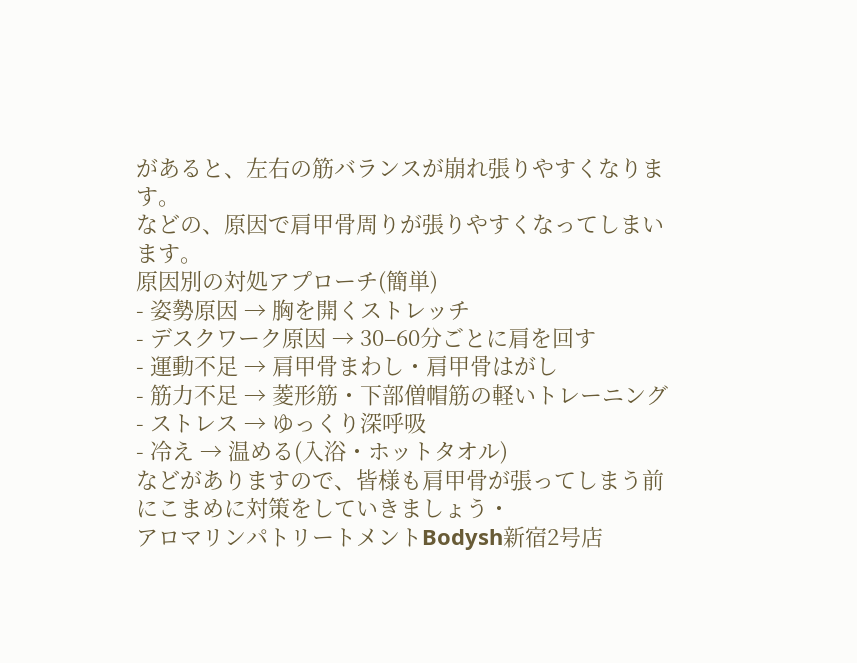があると、左右の筋バランスが崩れ張りやすくなります。
などの、原因で肩甲骨周りが張りやすくなってしまいます。
原因別の対処アプローチ(簡単)
- 姿勢原因 → 胸を開くストレッチ
- デスクワーク原因 → 30–60分ごとに肩を回す
- 運動不足 → 肩甲骨まわし・肩甲骨はがし
- 筋力不足 → 菱形筋・下部僧帽筋の軽いトレーニング
- ストレス → ゆっくり深呼吸
- 冷え → 温める(入浴・ホットタオル)
などがありますので、皆様も肩甲骨が張ってしまう前にこまめに対策をしていきましょう・
アロマリンパトリートメントBodysh新宿2号店